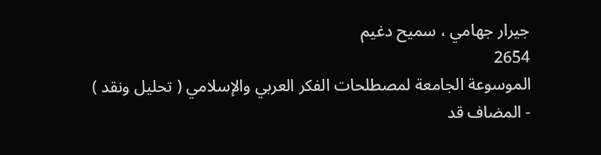جيرار جهامي ، سميح دغيم
2654
الموسوعة الجامعة لمصطلحات الفكر العربي والإسلامي ( تحليل ونقد )
- المضاف قد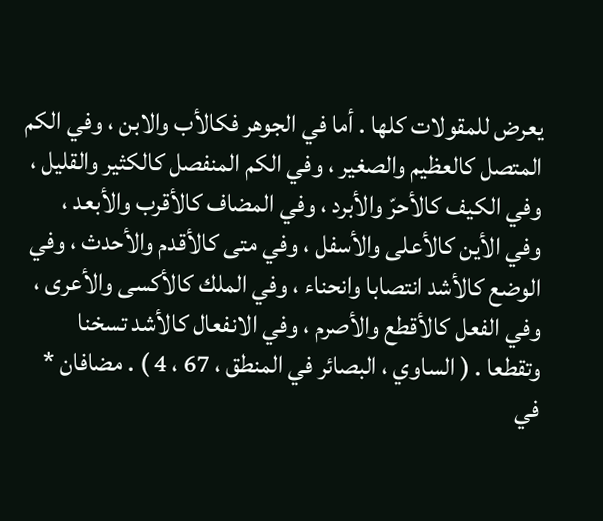يعرض للمقولات كلها . أما في الجوهر فكالأب والابن ، وفي الكم المتصل كالعظيم والصغير ، وفي الكم المنفصل كالكثير والقليل ، وفي الكيف كالأحرّ والأبرد ، وفي المضاف كالأقرب والأبعد ، وفي الأين كالأعلى والأسفل ، وفي متى كالأقدم والأحدث ، وفي الوضع كالأشد انتصابا وانحناء ، وفي الملك كالأكسى والأعرى ، وفي الفعل كالأقطع والأصرم ، وفي الانفعال كالأشد تسخنا وتقطعا . ( الساوي ، البصائر في المنطق ، 67 ، 4 ) . مضافان * في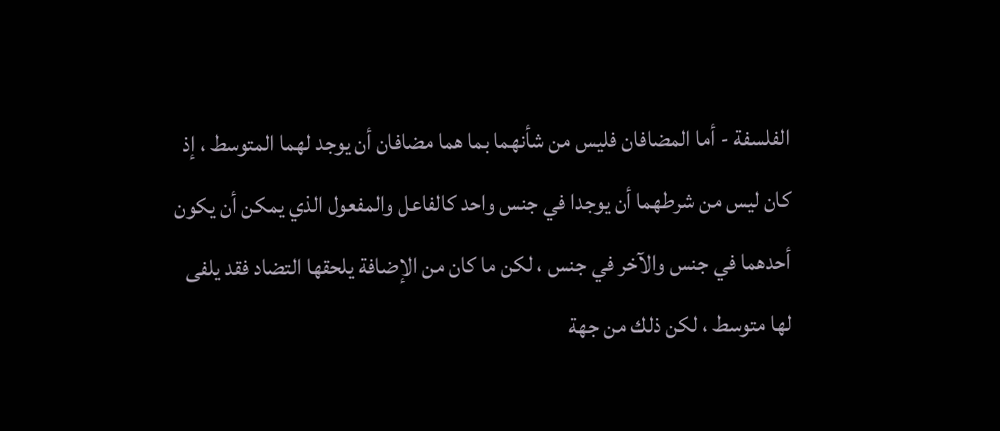الفلسفة - أما المضافان فليس من شأنهما بما هما مضافان أن يوجد لهما المتوسط ، إذ كان ليس من شرطهما أن يوجدا في جنس واحد كالفاعل والمفعول الذي يمكن أن يكون أحدهما في جنس والآخر في جنس ، لكن ما كان من الإضافة يلحقها التضاد فقد يلفى لها متوسط ، لكن ذلك من جهة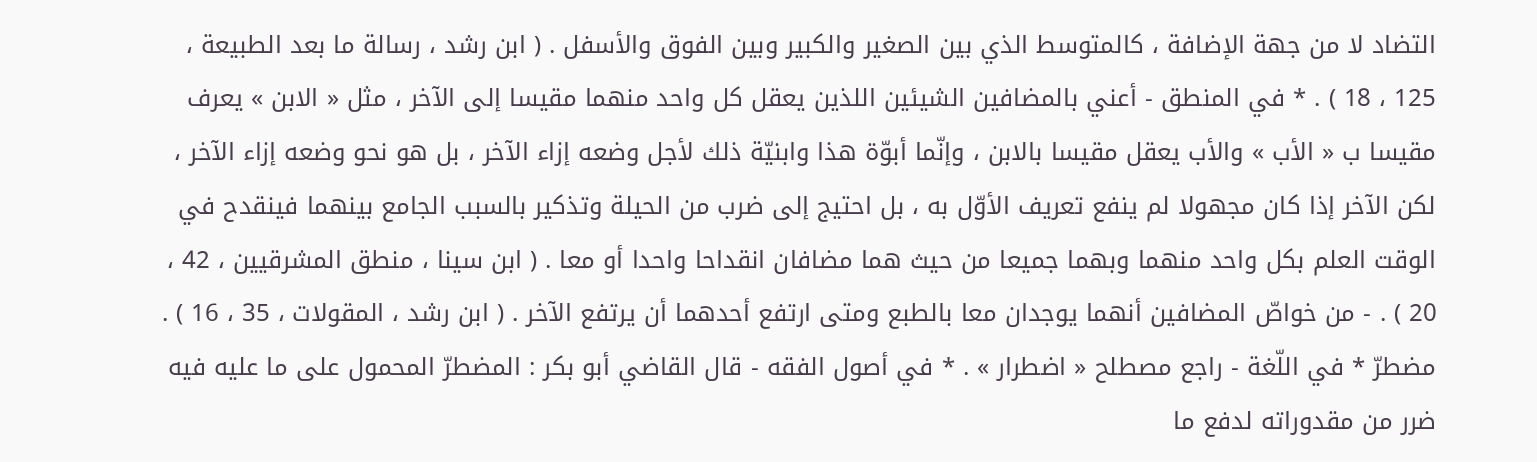التضاد لا من جهة الإضافة ، كالمتوسط الذي بين الصغير والكبير وبين الفوق والأسفل . ( ابن رشد ، رسالة ما بعد الطبيعة ، 125 ، 18 ) . * في المنطق - أعني بالمضافين الشيئين اللذين يعقل كل واحد منهما مقيسا إلى الآخر ، مثل « الابن » يعرف مقيسا ب « الأب » والأب يعقل مقيسا بالابن ، وإنّما أبوّة هذا وابنيّة ذلك لأجل وضعه إزاء الآخر ، بل هو نحو وضعه إزاء الآخر ، لكن الآخر إذا كان مجهولا لم ينفع تعريف الأوّل به ، بل احتيج إلى ضرب من الحيلة وتذكير بالسبب الجامع بينهما فينقدح في الوقت العلم بكل واحد منهما وبهما جميعا من حيث هما مضافان انقداحا واحدا أو معا . ( ابن سينا ، منطق المشرقيين ، 42 ، 20 ) . - من خواصّ المضافين أنهما يوجدان معا بالطبع ومتى ارتفع أحدهما أن يرتفع الآخر . ( ابن رشد ، المقولات ، 35 ، 16 ) . مضطرّ * في اللّغة - راجع مصطلح « اضطرار » . * في أصول الفقه - قال القاضي أبو بكر : المضطرّ المحمول على ما عليه فيه ضرر من مقدوراته لدفع ما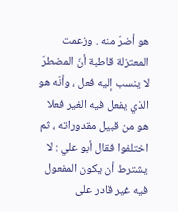هو أضرّ منه . وزعمت المعتزلة قاطبة أنّ المضطرّ لا ينسب إليه فعل ، وأنّه هو الذي يفعل فيه الغير فعلا هو من قبيل مقدوراته ، ثم اختلفوا فقال أبو علي : لا يشترط أن يكون المفعول فيه غير قادر على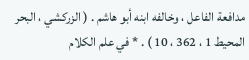مدافعة الفاعل ، وخالفه ابنه أبو هاشم . ( الزركشي ، البحر المحيط 1 ، 362 ، 10 ) . * في علم الكلام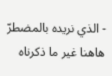- الذي نريده بالمضطرّ هاهنا غير ما ذكرناه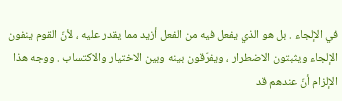في الإلجاء . بل هو الذي يفعل فيه من الفعل أزيد مما يقدر عليه ، لأنّ القوم ينفون الإلجاء ويثبتون الاضطرار ، ويفرّقون بينه وبين الاختيار والاكتساب . ووجه هذا الإلزام أنّ عندهم قد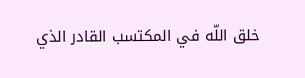خلق اللّه في المكتسب القادر الذي